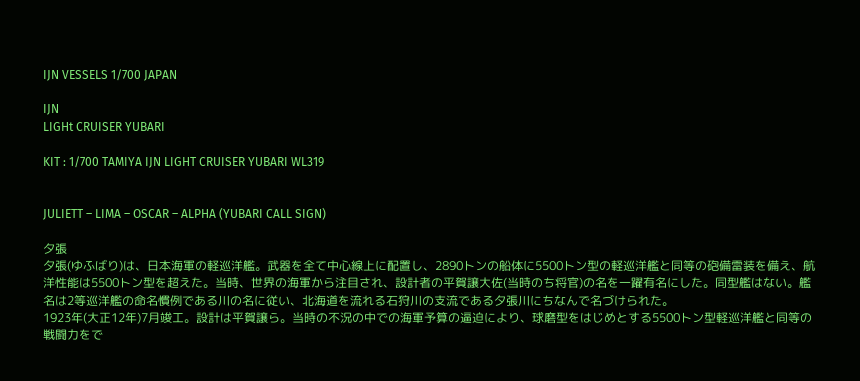IJN VESSELS 1/700 JAPAN

IJN
LIGHt CRUISER YUBARI

KIT : 1/700 TAMIYA IJN LIGHT CRUISER YUBARI WL319


JULIETT – LIMA – OSCAR – ALPHA (YUBARI CALL SIGN)

夕張
夕張(ゆふばり)は、日本海軍の軽巡洋艦。武器を全て中心線上に配置し、2890トンの船体に5500トン型の軽巡洋艦と同等の砲備雷装を備え、航洋性能は5500トン型を超えた。当時、世界の海軍から注目され、設計者の平賀譲大佐(当時のち将官)の名を一躍有名にした。同型艦はない。艦名は2等巡洋艦の命名慣例である川の名に従い、北海道を流れる石狩川の支流である夕張川にちなんで名づけられた。
1923年(大正12年)7月竣工。設計は平賀譲ら。当時の不況の中での海軍予算の逼迫により、球磨型をはじめとする5500トン型軽巡洋艦と同等の戦闘力をで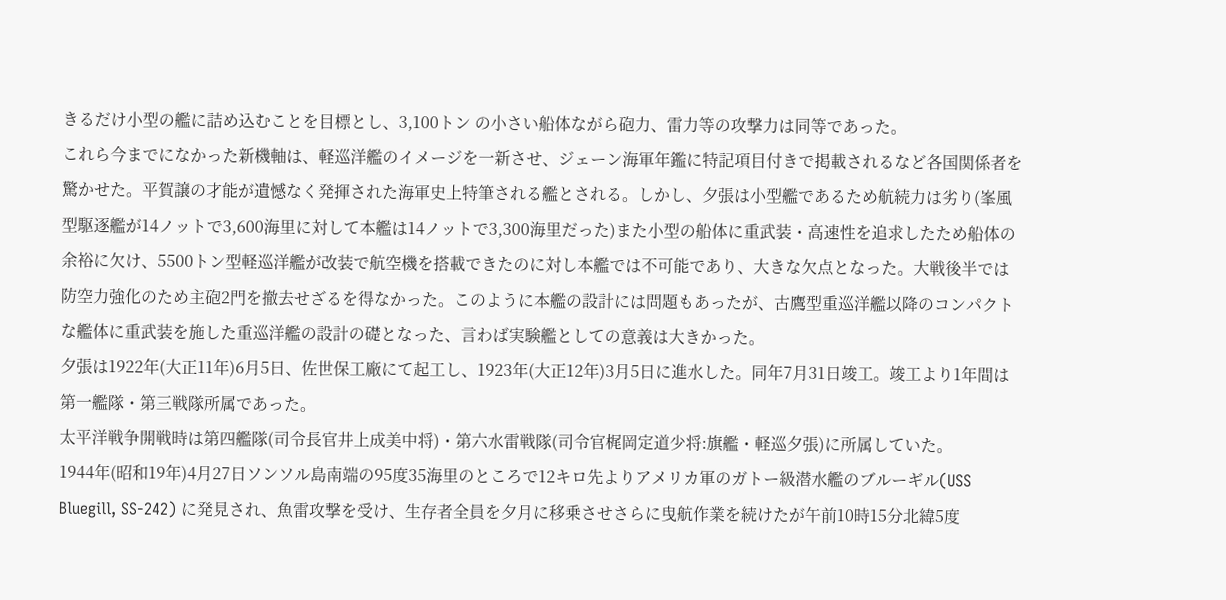きるだけ小型の艦に詰め込むことを目標とし、3,100トン の小さい船体ながら砲力、雷力等の攻撃力は同等であった。
これら今までになかった新機軸は、軽巡洋艦のイメージを一新させ、ジェーン海軍年鑑に特記項目付きで掲載されるなど各国関係者を驚かせた。平賀譲の才能が遺憾なく発揮された海軍史上特筆される艦とされる。しかし、夕張は小型艦であるため航続力は劣り(峯風型駆逐艦が14ノットで3,600海里に対して本艦は14ノットで3,300海里だった)また小型の船体に重武装・高速性を追求したため船体の余裕に欠け、5500トン型軽巡洋艦が改装で航空機を搭載できたのに対し本艦では不可能であり、大きな欠点となった。大戦後半では防空力強化のため主砲2門を撤去せざるを得なかった。このように本艦の設計には問題もあったが、古鷹型重巡洋艦以降のコンパクトな艦体に重武装を施した重巡洋艦の設計の礎となった、言わば実験艦としての意義は大きかった。
夕張は1922年(大正11年)6月5日、佐世保工廠にて起工し、1923年(大正12年)3月5日に進水した。同年7月31日竣工。竣工より1年間は第一艦隊・第三戦隊所属であった。
太平洋戦争開戦時は第四艦隊(司令長官井上成美中将)・第六水雷戦隊(司令官梶岡定道少将:旗艦・軽巡夕張)に所属していた。
1944年(昭和19年)4月27日ソンソル島南端の95度35海里のところで12キロ先よりアメリカ軍のガトー級潜水艦のブルーギル(USS Bluegill, SS-242) に発見され、魚雷攻撃を受け、生存者全員を夕月に移乗させさらに曳航作業を続けたが午前10時15分北緯5度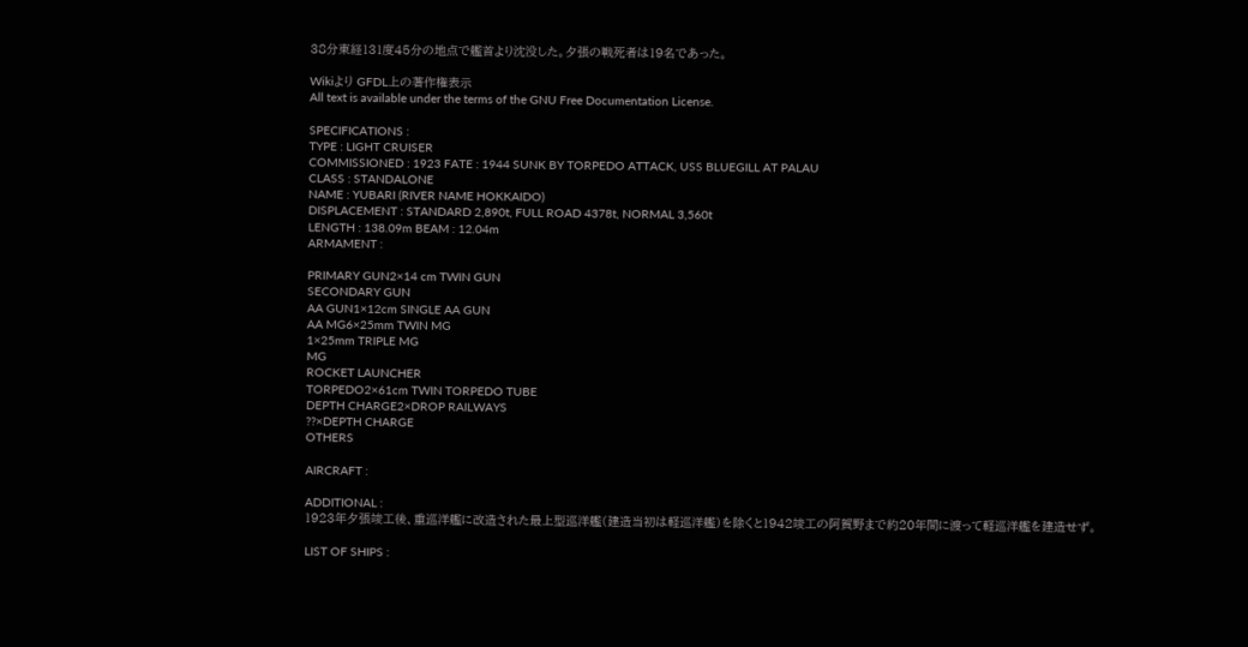38分東経131度45分の地点で艦首より沈没した。夕張の戦死者は19名であった。

Wikiより GFDL上の著作権表示
All text is available under the terms of the GNU Free Documentation License.

SPECIFICATIONS :
TYPE : LIGHT CRUISER
COMMISSIONED : 1923 FATE : 1944 SUNK BY TORPEDO ATTACK, USS BLUEGILL AT PALAU
CLASS : STANDALONE
NAME : YUBARI (RIVER NAME HOKKAIDO)
DISPLACEMENT : STANDARD 2,890t, FULL ROAD 4378t, NORMAL 3,560t
LENGTH : 138.09m BEAM : 12.04m
ARMAMENT :

PRIMARY GUN2×14 cm TWIN GUN
SECONDARY GUN
AA GUN1×12cm SINGLE AA GUN
AA MG6×25mm TWIN MG
1×25mm TRIPLE MG
MG
ROCKET LAUNCHER
TORPEDO2×61cm TWIN TORPEDO TUBE
DEPTH CHARGE2×DROP RAILWAYS
??×DEPTH CHARGE
OTHERS

AIRCRAFT :

ADDITIONAL :
1923年夕張竣工後、重巡洋艦に改造された最上型巡洋艦(建造当初は軽巡洋艦)を除くと1942竣工の阿賀野まで約20年間に渡って軽巡洋艦を建造せず。

LIST OF SHIPS :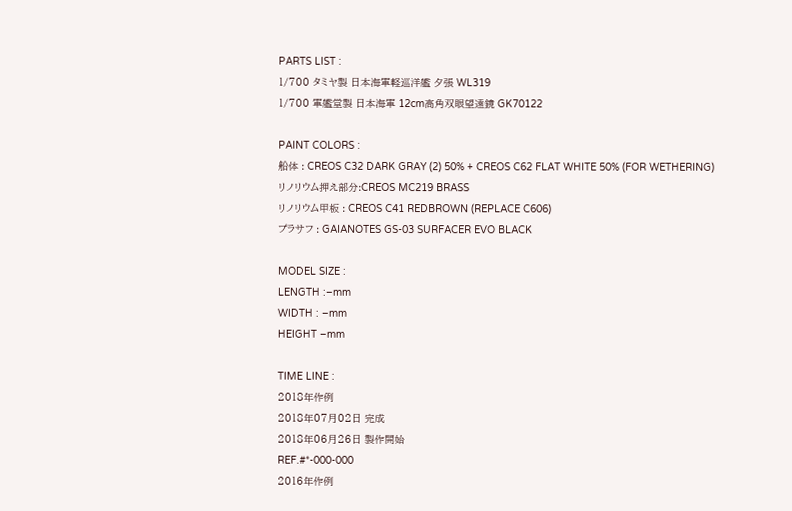PARTS LIST :
1/700 タミヤ製 日本海軍軽巡洋艦 夕張 WL319
1/700 軍艦堂製 日本海軍 12cm高角双眼望遠鏡 GK70122

PAINT COLORS :
船体 : CREOS C32 DARK GRAY (2) 50% + CREOS C62 FLAT WHITE 50% (FOR WETHERING)
リノリウム押え部分:CREOS MC219 BRASS
リノリウム甲板 : CREOS C41 REDBROWN (REPLACE C606)
プラサフ : GAIANOTES GS-03 SURFACER EVO BLACK

MODEL SIZE :
LENGTH :–mm
WIDTH : –mm
HEIGHT –mm

TIME LINE :
2018年作例
2018年07月02日 完成
2018年06月26日 製作開始
REF.#*-000-000
2016年作例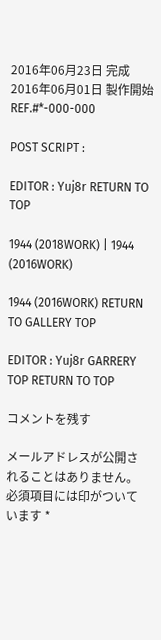2016年06月23日 完成
2016年06月01日 製作開始
REF.#*-000-000

POST SCRIPT :

EDITOR : Yuj8r RETURN TO TOP

1944 (2018WORK) | 1944 (2016WORK)

1944 (2016WORK) RETURN TO GALLERY TOP

EDITOR : Yuj8r GARRERY TOP RETURN TO TOP

コメントを残す

メールアドレスが公開されることはありません。必須項目には印がついています *